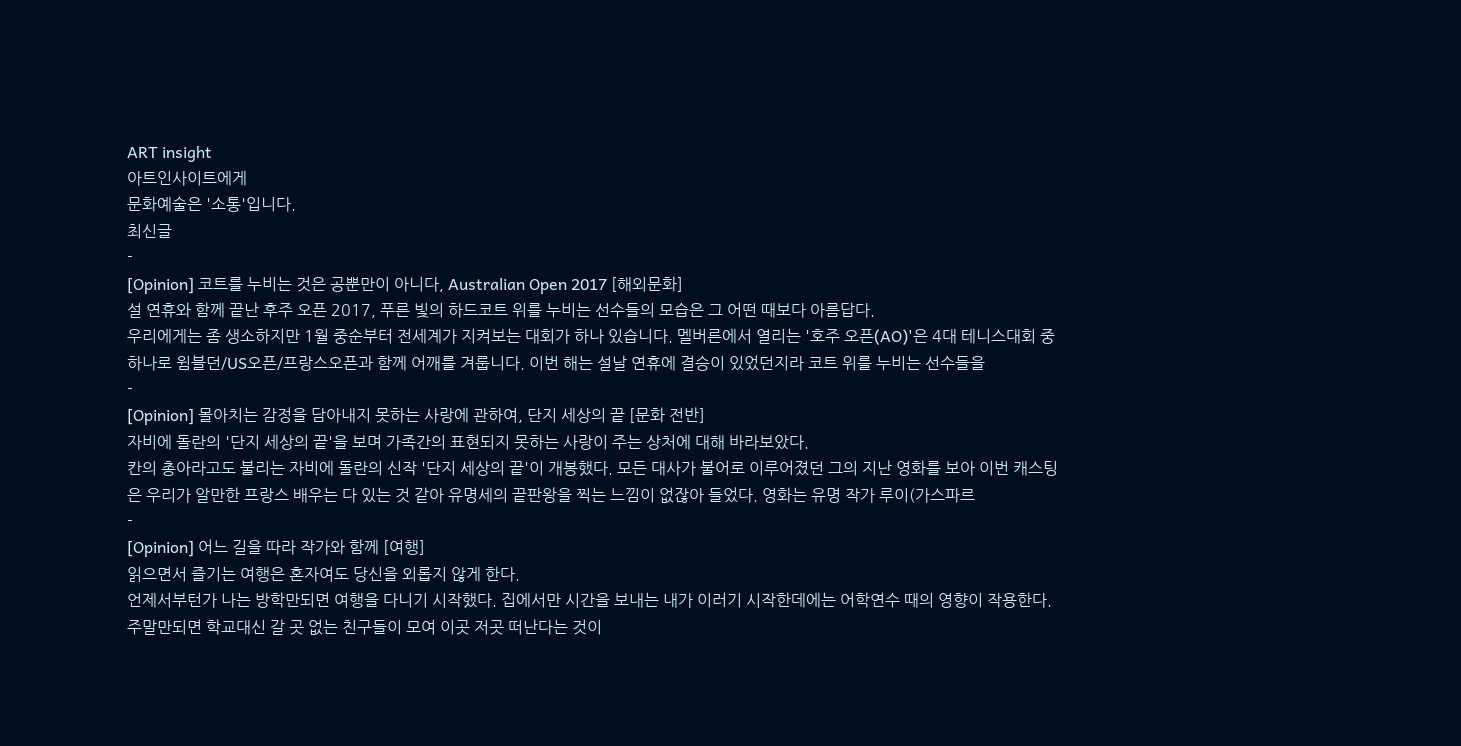ART insight
아트인사이트에게
문화예술은 '소통'입니다.
최신글
-
[Opinion] 코트를 누비는 것은 공뿐만이 아니다, Australian Open 2017 [해외문화]
설 연휴와 함께 끝난 후주 오픈 2017, 푸른 빛의 하드코트 위를 누비는 선수들의 모습은 그 어떤 때보다 아름답다.
우리에게는 좀 생소하지만 1월 중순부터 전세계가 지켜보는 대회가 하나 있습니다. 멜버른에서 열리는 '호주 오픈(AO)'은 4대 테니스대회 중 하나로 윔블던/US오픈/프랑스오픈과 함께 어깨를 겨룹니다. 이번 해는 설날 연휴에 결승이 있었던지라 코트 위를 누비는 선수들을
-
[Opinion] 몰아치는 감정을 담아내지 못하는 사랑에 관하여, 단지 세상의 끝 [문화 전반]
자비에 돌란의 '단지 세상의 끝'을 보며 가족간의 표현되지 못하는 사랑이 주는 상처에 대해 바라보았다.
칸의 총아라고도 불리는 자비에 돌란의 신작 '단지 세상의 끝'이 개봉했다. 모든 대사가 불어로 이루어졌던 그의 지난 영화를 보아 이번 캐스팅은 우리가 알만한 프랑스 배우는 다 있는 것 같아 유명세의 끝판왕을 찍는 느낌이 없잖아 들었다. 영화는 유명 작가 루이(가스파르
-
[Opinion] 어느 길을 따라 작가와 함께 [여행]
읽으면서 즐기는 여행은 혼자여도 당신을 외롭지 않게 한다.
언제서부턴가 나는 방학만되면 여행을 다니기 시작했다. 집에서만 시간을 보내는 내가 이러기 시작한데에는 어학연수 때의 영향이 작용한다. 주말만되면 학교대신 갈 곳 없는 친구들이 모여 이곳 저곳 떠난다는 것이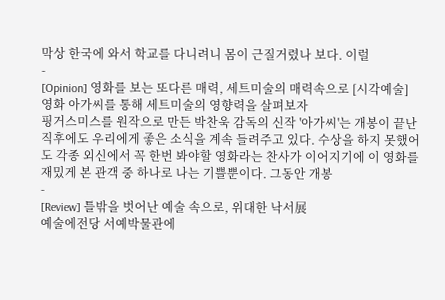막상 한국에 와서 학교를 다니려니 몸이 근질거렸나 보다. 이럴
-
[Opinion] 영화를 보는 또다른 매력, 세트미술의 매력속으로 [시각예술]
영화 아가씨를 통해 세트미술의 영향력을 살펴보자
핑거스미스를 원작으로 만든 박찬욱 감독의 신작 '아가씨'는 개봉이 끝난 직후에도 우리에게 좋은 소식을 계속 들려주고 있다. 수상을 하지 못했어도 각종 외신에서 꼭 한번 봐야할 영화라는 찬사가 이어지기에 이 영화를 재밌게 본 관객 중 하나로 나는 기쁠뿐이다. 그동안 개봉
-
[Review] 틀밖을 벗어난 예술 속으로, 위대한 낙서展
예술에전당 서예박물관에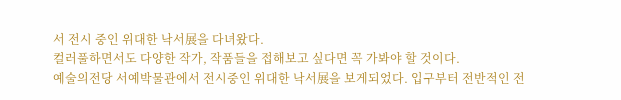서 전시 중인 위대한 낙서展을 다녀왔다.
컬러풀하면서도 다양한 작가, 작품들을 접해보고 싶다면 꼭 가봐야 할 것이다.
예술의전당 서예박물관에서 전시중인 위대한 낙서展을 보게되었다. 입구부터 전반적인 전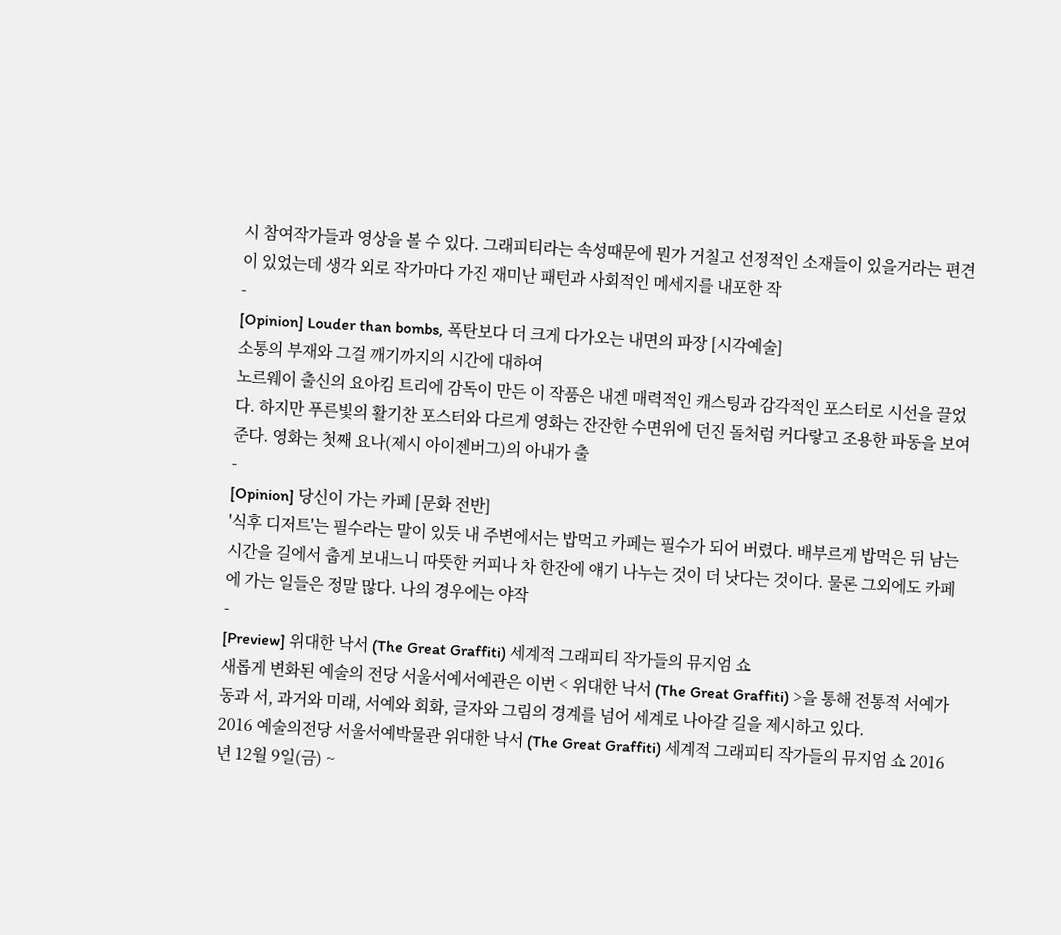시 참여작가들과 영상을 볼 수 있다. 그래피티라는 속성때문에 뭔가 거칠고 선정적인 소재들이 있을거라는 편견이 있었는데 생각 외로 작가마다 가진 재미난 패턴과 사회적인 메세지를 내포한 작
-
[Opinion] Louder than bombs, 폭탄보다 더 크게 다가오는 내면의 파장 [시각예술]
소통의 부재와 그걸 깨기까지의 시간에 대하여
노르웨이 출신의 요아킴 트리에 감독이 만든 이 작품은 내겐 매력적인 캐스팅과 감각적인 포스터로 시선을 끌었다. 하지만 푸른빛의 활기찬 포스터와 다르게 영화는 잔잔한 수면위에 던진 돌처럼 커다랗고 조용한 파동을 보여준다. 영화는 첫째 요나(제시 아이젠버그)의 아내가 출
-
[Opinion] 당신이 가는 카페 [문화 전반]
'식후 디저트'는 필수라는 말이 있듯 내 주변에서는 밥먹고 카페는 필수가 되어 버렸다. 배부르게 밥먹은 뒤 남는 시간을 길에서 춥게 보내느니 따뜻한 커피나 차 한잔에 얘기 나누는 것이 더 낫다는 것이다. 물론 그외에도 카페에 가는 일들은 정말 많다. 나의 경우에는 야작
-
[Preview] 위대한 낙서 (The Great Graffiti) 세계적 그래피티 작가들의 뮤지엄 쇼
새롭게 변화된 예술의 전당 서울서예서예관은 이번 < 위대한 낙서 (The Great Graffiti) >을 통해 전통적 서예가 동과 서, 과거와 미래, 서예와 회화, 글자와 그림의 경계를 넘어 세계로 나아갈 길을 제시하고 있다.
2016 예술의전당 서울서예박물관 위대한 낙서 (The Great Graffiti) 세계적 그래피티 작가들의 뮤지엄 쇼 2016년 12월 9일(금) ~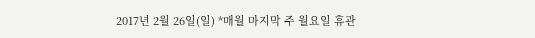2017년 2월 26일(일) *매월 마지막 주 월요일 휴관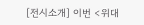[전시소개] 이번 <위대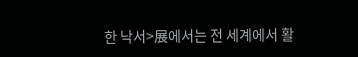한 낙서>展에서는 전 세계에서 활